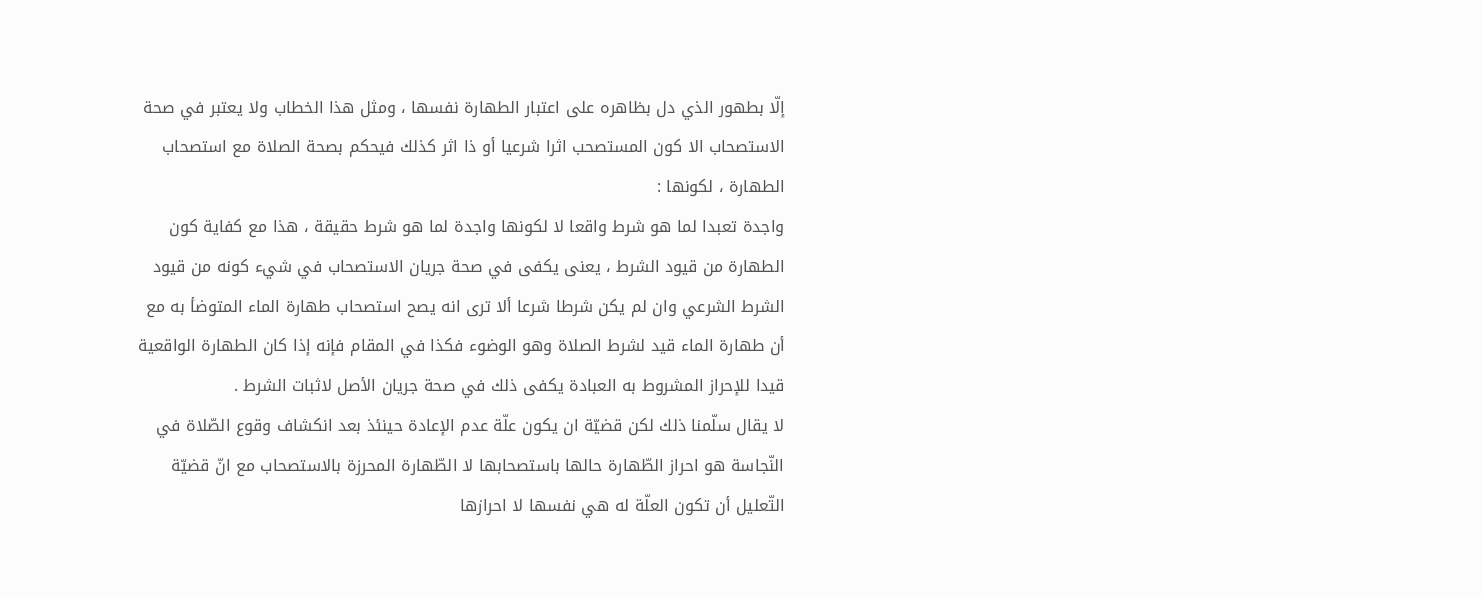إلّا بطهور الذي دل بظاهره على اعتبار الطهارة نفسها ، ومثل هذا الخطاب ولا يعتبر في صحة الاستصحاب الا كون المستصحب اثرا شرعيا أو ذا اثر كذلك فيحكم بصحة الصلاة مع استصحاب الطهارة ، لكونها :
واجدة تعبدا لما هو شرط واقعا لا لكونها واجدة لما هو شرط حقيقة ، هذا مع كفاية كون الطهارة من قيود الشرط ، يعنى يكفى في صحة جريان الاستصحاب في شيء كونه من قيود الشرط الشرعي وان لم يكن شرطا شرعا ألا ترى انه يصح استصحاب طهارة الماء المتوضأ به مع أن طهارة الماء قيد لشرط الصلاة وهو الوضوء فكذا في المقام فإنه إذا كان الطهارة الواقعية قيدا للإحراز المشروط به العبادة يكفى ذلك في صحة جريان الأصل لاثبات الشرط .
لا يقال سلّمنا ذلك لكن قضيّة ان يكون علّة عدم الإعادة حينئذ بعد انكشاف وقوع الصّلاة في النّجاسة هو احراز الطّهارة حالها باستصحابها لا الطّهارة المحرزة بالاستصحاب مع انّ قضيّة التّعليل أن تكون العلّة له هي نفسها لا احرازها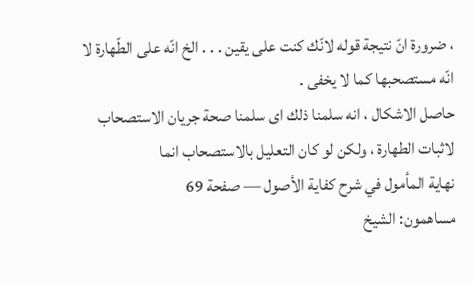، ضرورة انّ نتيجة قوله لانّك كنت على يقين . . . الخ انّه على الطّهارة لا انّه مستصحبها كما لا يخفى .
حاصل الاشكال ، انه سلمنا ذلك اى سلمنا صحة جريان الاستصحاب لاثبات الطهارة ، ولكن لو كان التعليل بالاستصحاب انما
نهاية المأمول في شرح كفاية الأصول — صفحة 69
مساهمون: الشيخ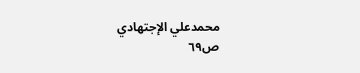محمدعلي الإجتهادي
ص٦٩